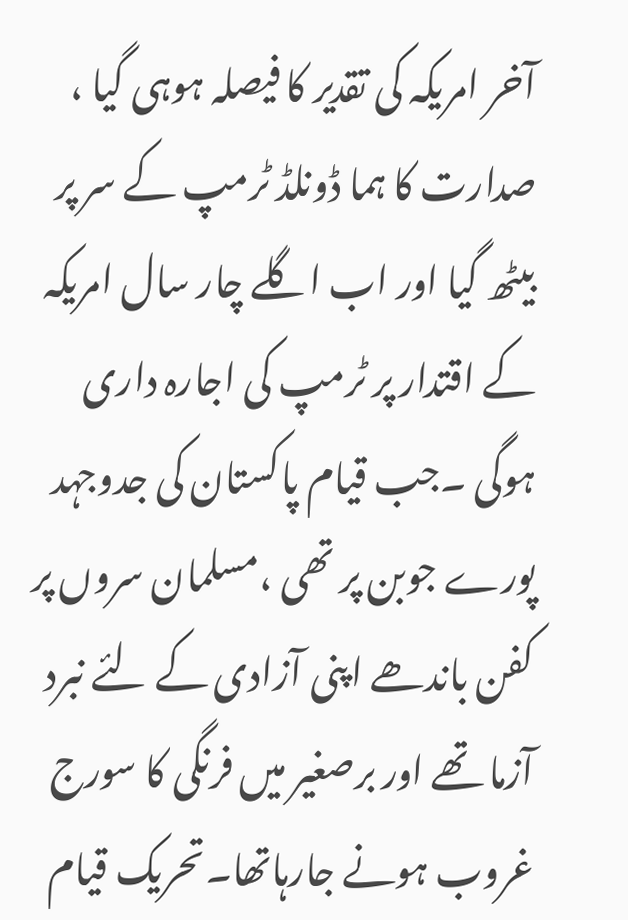آخر امریکہ کی تقدیر کا فیصلہ ہوہی گیا ، صدارت کا ہما ڈونلڈ ٹرمپ کے سر پر بیٹھ گیا اور اب اگلے چار سال امریکہ کے اقتدار پر ٹرمپ کی اجارہ داری ہوگی ۔جب قیام پاکستان کی جدوجہد پورے جوبن پر تھی ،مسلمان سروں پر کفن باندھے اپنی آزادی کے لئے نبرد آزما تھے اور برصغیر میں فرنگی کا سورج غروب ہونے جارہاتھا۔تحریک قیام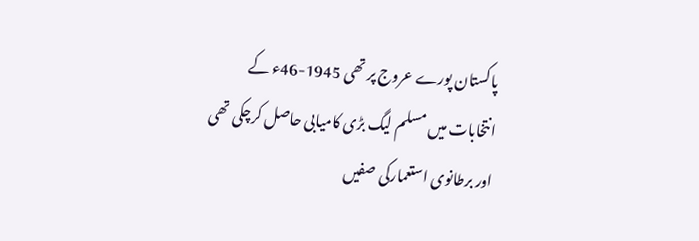پاکستان پورے عروج پر تھی 1945-46ء کے انتخابات میں مسلم لیگ بڑی کامیابی حاصل کرچکی تھی اور برطانوی استعمارکی صفیں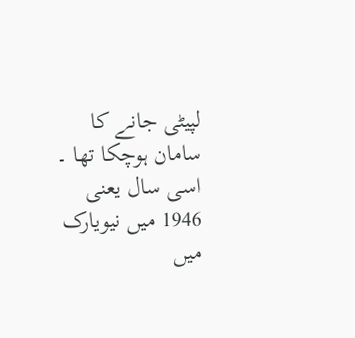لپیٹی جانے کا سامان ہوچکا تھا ۔
اسی سال یعنی 1946 میں نیویارک میں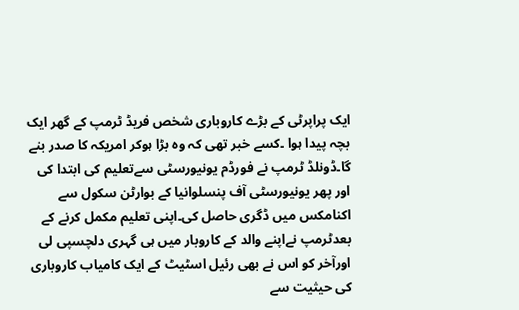ایک پراپرٹی کے بڑے کاروباری شخص فریڈ ٹرمپ کے گھر ایک بچہ پیدا ہوا ۔کسے خبر تھی کہ وہ بڑا ہوکر امریکہ کا صدر بنے گا۔ڈونلڈ ٹرمپ نے فورڈم یونیورسٹی سےتعلیم کی ابتدا کی اور پھر یونیورسٹی آف پنسلوانیا کے بوارٹن سکول سے اکنامکس میں ڈگری حاصل کی۔اپنی تعلیم مکمل کرنے کے بعدٹرمپ نےاپنے والد کے کاروبار میں ہی گہری دلچسپی لی اورآخر کو اس نے بھی رئیل اسٹیٹ کے ایک کامیاب کاروباری کی حیثیت سے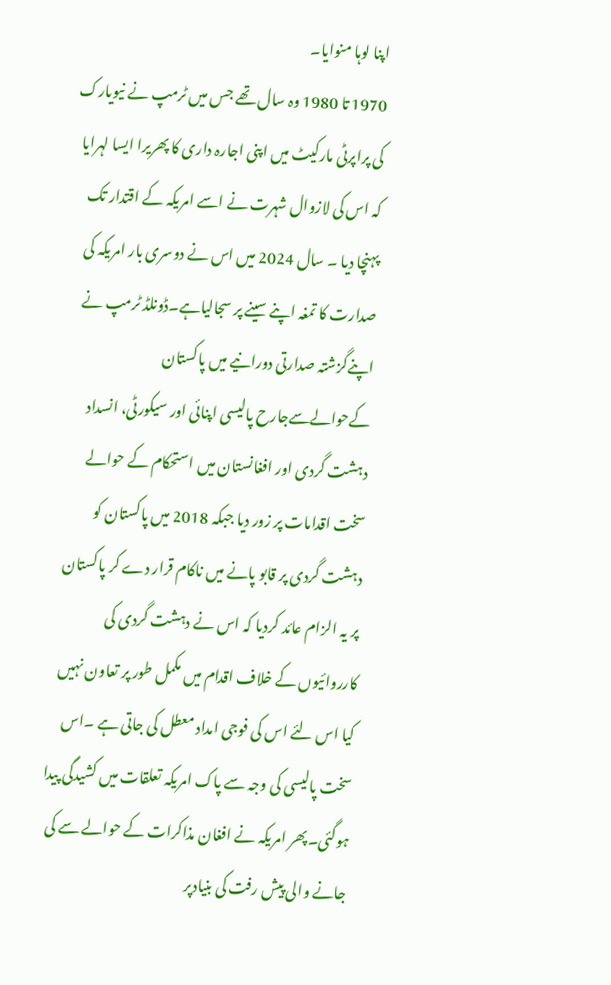اپنا لوہا منوایا۔
1970 تا 1980 وہ سال تھے جس میں ٹرمپ نے نیویارک کی پراپرٹی مارکیٹ میں اپنی اجارہ داری کا پھریرا ایسا لہرایا کہ اس کی لازوال شہرت نے اسے امریکہ کے اقتدار تک پہنچا دیا ۔ سال 2024 میں اس نے دوسری بار امریکہ کی صدارت کا تمغہ اپنے سینے پر سجالیاہے۔ڈونلڈ ٹرمپ نے اپنےگزشتہ صدارتی دورانیے میں پاکستان کےحوالےسےجارح پالیسی اپنائی اور سیکورٹی، انسداد دہشت گردی اور افغانستان میں استحکام کے حوالے سخت اقدامات پر زور دیا جبکہ 2018 میں پاکستان کو دہشت گردی پر قابو پانے میں ناکام قرار دے کر پاکستان پر یہ الزام عائد کردیا کہ اس نے دہشت گردی کی کارروائیوں کے خلاف اقدام میں مکمل طور پر تعاون نہیں کیا اس لئے اس کی فوجی امداد معطل کی جاتی ہے ۔اس سخت پالیسی کی وجہ سے پاک امریکہ تعلقات میں کشیدگی پیدا ہوگئی۔پھر امریکہ نے افغان مذاکرات کے حوالے سے کی جانے والی پیش رفت کی بنیادپر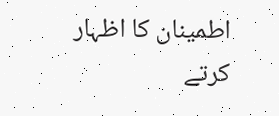اطمینان کا اظہار کرتے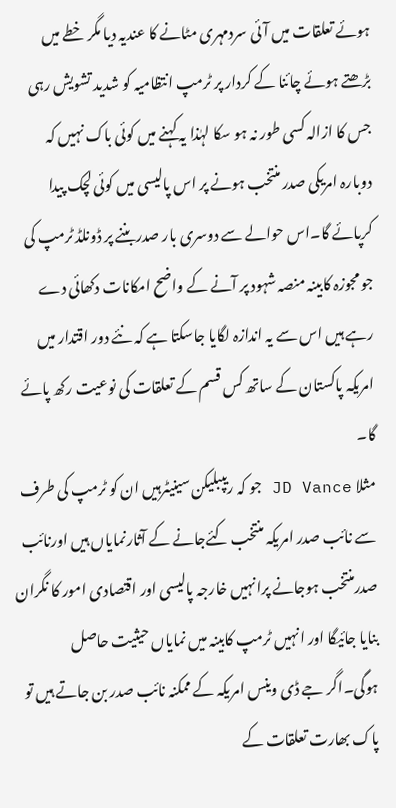ہوئے تعلقات میں آئی سردمہری مٹانے کا عندیہ دیا مگر خطے میں بڑھتے ہوئے چائنا کے کردار پر ٹرمپ انتظامیہ کو شدید تشویش رہی جس کا ازالہ کسی طور نہ ہو سکا لہٰذا یہ کہنے میں کوئی باک نہیں کہ دوبارہ امریکی صدر منتخب ہونے پر اس پالیسی میں کوئی لچک پیدا کرپائے گا۔اس حوالے سے دوسری بار صدربننے پر ڈونلڈ ٹرمپ کی جو مجوزہ کابینہ منصہ شہود پر آنے کے واضح امکانات دکھائی دے رہے ہیں اس سے یہ اندازہ لگایا جاسکتا ہے کہ نئے دور اقتدار میں امریکہ پاکستان کے ساتھ کس قسم کے تعلقات کی نوعیت رکھ پائے گا۔
مثلا JD Vance جو کہ ریپبلیکن سینیٹرہیں ان کو ٹرمپ کی طرف سے نائب صدر امریکہ منتخب کئےجانے کے آثارنمایاں ہیں اورنائب صدرمنتخب ہوجانے پرانہیں خارجہ پالیسی اور اقتصادی امور کا نگران بنایا جائیگا اور انہیں ٹرمپ کابینہ میں نمایاں حیثیت حاصل ہوگی۔اگر جے ڈی وینس امریکہ کے ممکنہ نائب صدر بن جاتے ہیں تو پاک بھارت تعلقات کے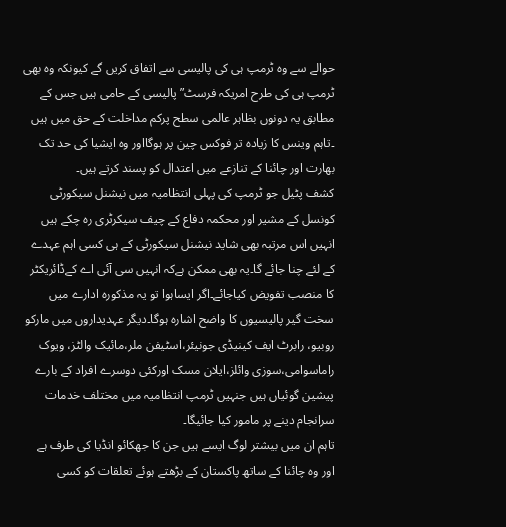حوالے سے وہ ٹرمپ ہی کی پالیسی سے اتفاق کریں گے کیونکہ وہ بھی ٹرمپ ہی کی طرح امریکہ فرسٹ” پالیسی کے حامی ہیں جس کے مطابق یہ دونوں بظاہر عالمی سطح پرکم مداخلت کے حق میں ہیں ۔تاہم وینس کا زیادہ تر فوکس چین پر ہوگااور وہ ایشیا کی حد تک بھارت اور چائنا کے تنازعے میں اعتدال کو پسند کرتے ہیں۔
کشف پٹیل جو ٹرمپ کی پہلی انتظامیہ میں نیشنل سیکورٹی کونسل کے مشیر اور محکمہ دفاع کے چیف سیکرٹری رہ چکے ہیں انہیں اس مرتبہ بھی شاید نیشنل سیکورٹی کے ہی کسی اہم عہدے کے لئے چنا جائے گا۔یہ بھی ممکن ہےکہ انہیں سی آئی اے کےڈائریکٹر کا منصب تفویض کیاجائے۔اگر ایساہوا تو یہ مذکورہ ادارے میں سخت گیر پالیسیوں کا واضح اشارہ ہوگا۔دیگر عہدیداروں میں مارکو روبیو، رابرٹ ایف کینیڈی جونیئر،اسٹیفن ملر،مائیک والٹز، ویوک راماسوامی،سوزی وائلز،ایلان مسک اورکئی دوسرے افراد کے بارے پیشین گوئیاں ہیں جنہیں ٹرمپ انتظامیہ میں مختلف خدمات سرانجام دینے پر مامور کیا جائیگا۔
تاہم ان میں بیشتر لوگ ایسے ہیں جن کا جھکائو انڈیا کی طرف ہے اور وہ چائنا کے ساتھ پاکستان کے بڑھتے ہوئے تعلقات کو کسی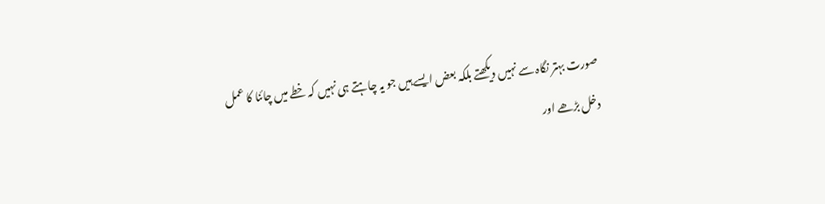صورت بہتر نگاہ سے نہیں دیکھتے بلکہ بعض ایسے ہیں جو یہ چاہتے ہی نہیں کہ خطے میں چائنا کا عمل دخل بڑھے اور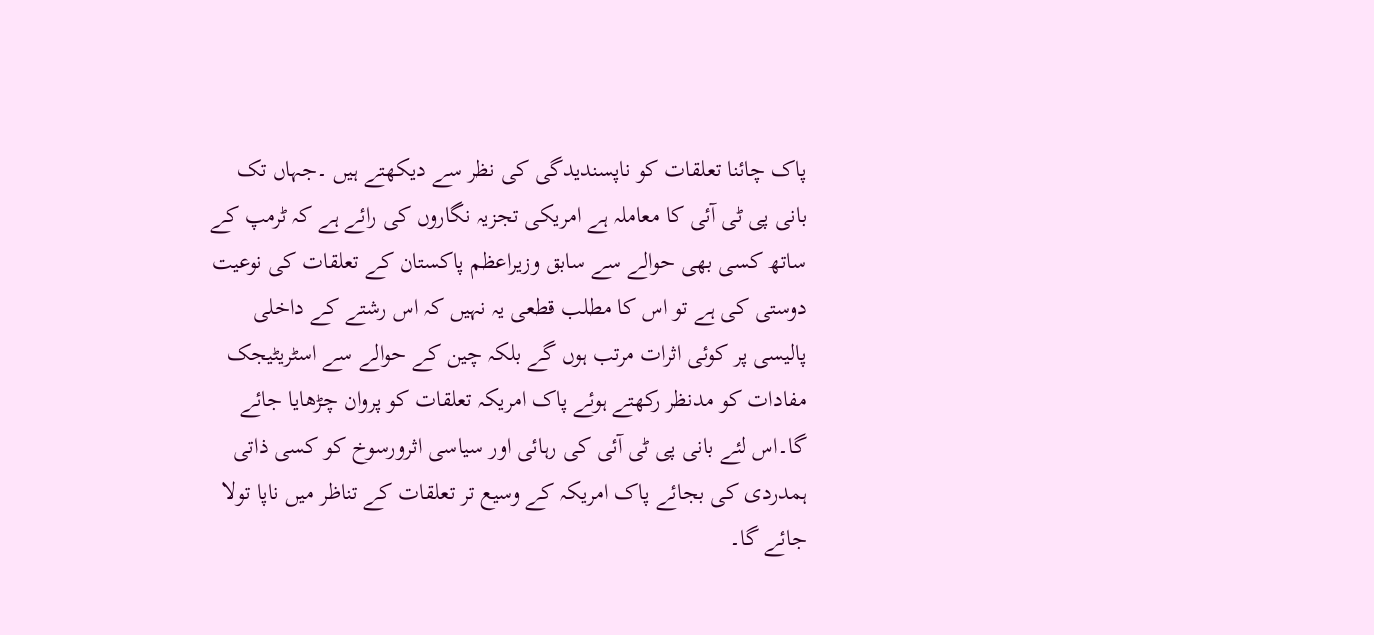پاک چائنا تعلقات کو ناپسندیدگی کی نظر سے دیکھتے ہیں ۔جہاں تک بانی پی ٹی آئی کا معاملہ ہے امریکی تجزیہ نگاروں کی رائے ہے کہ ٹرمپ کے ساتھ کسی بھی حوالے سے سابق وزیراعظم پاکستان کے تعلقات کی نوعیت دوستی کی ہے تو اس کا مطلب قطعی یہ نہیں کہ اس رشتے کے داخلی پالیسی پر کوئی اثرات مرتب ہوں گے بلکہ چین کے حوالے سے اسٹریٹیجک مفادات کو مدنظر رکھتے ہوئے پاک امریکہ تعلقات کو پروان چڑھایا جائے گا۔اس لئے بانی پی ٹی آئی کی رہائی اور سیاسی اثرورسوخ کو کسی ذاتی ہمدردی کی بجائے پاک امریکہ کے وسیع تر تعلقات کے تناظر میں ناپا تولا جائے گا۔